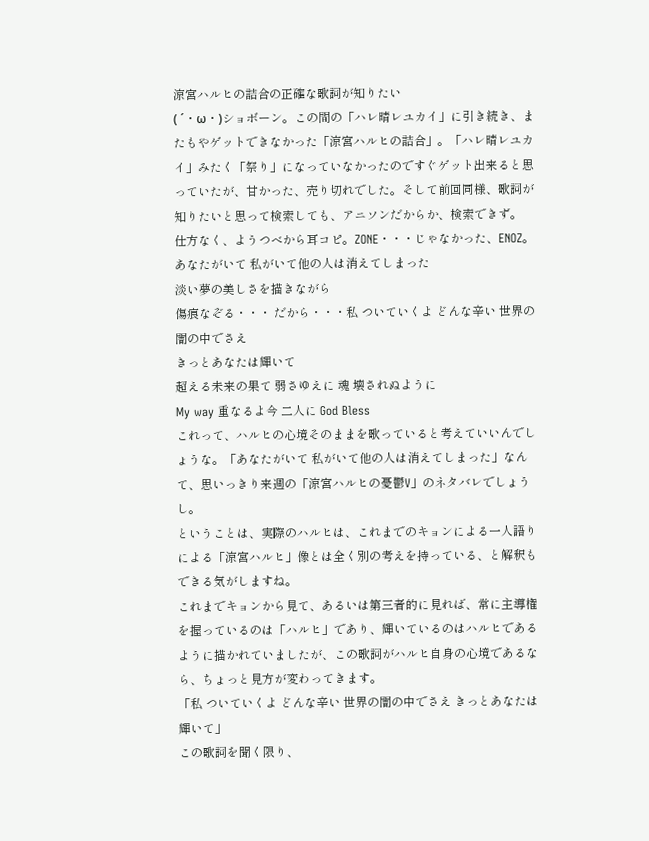涼宮ハルヒの詰合の正確な歌詞が知りたい
( ´・ω・)ショボーン。この間の「ハレ晴レユカイ」に引き続き、またもやゲットできなかった「涼宮ハルヒの詰合」。「ハレ晴レユカイ」みたく「祭り」になっていなかったのですぐゲット出来ると思っていたが、甘かった、売り切れでした。そして前回同様、歌詞が知りたいと思って検索しても、アニソンだからか、検索できず。
仕方なく、ようつべから耳コピ。ZONE・・・じゃなかった、ENOZ。
あなたがいて 私がいて他の人は消えてしまった
淡い夢の美しさを描きながら
傷痕なぞる・・・ だから・・・私 ついていくよ どんな辛い 世界の闇の中でさえ
きっとあなたは輝いて
超える未来の果て 弱さゆえに 魂 壊されぬように
My way 重なるよ今 二人に God Bless
これって、ハルヒの心境そのままを歌っていると考えていいんでしょうな。「あなたがいて 私がいて他の人は消えてしまった」なんて、思いっきり来週の「涼宮ハルヒの憂鬱V」のネタバレでしょうし。
ということは、実際のハルヒは、これまでのキョンによる一人語りによる「涼宮ハルヒ」像とは全く別の考えを持っている、と解釈もできる気がしますね。
これまでキョンから見て、あるいは第三者的に見れば、常に主導権を握っているのは「ハルヒ」であり、輝いているのはハルヒであるように描かれていましたが、この歌詞がハルヒ自身の心境であるなら、ちょっと見方が変わってきます。
「私 ついていくよ どんな辛い 世界の闇の中でさえ きっとあなたは輝いて」
この歌詞を聞く限り、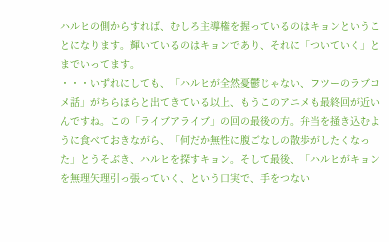ハルヒの側からすれば、むしろ主導権を握っているのはキョンということになります。輝いているのはキョンであり、それに「ついていく」とまでいってます。
・・・いずれにしても、「ハルヒが全然憂鬱じゃない、フツーのラブコメ話」がちらほらと出てきている以上、もうこのアニメも最終回が近いんですね。この「ライブアライブ」の回の最後の方。弁当を掻き込むように食べておきながら、「何だか無性に腹ごなしの散歩がしたくなった」とうそぶき、ハルヒを探すキョン。そして最後、「ハルヒがキョンを無理矢理引っ張っていく、という口実で、手をつない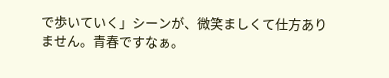で歩いていく」シーンが、微笑ましくて仕方ありません。青春ですなぁ。